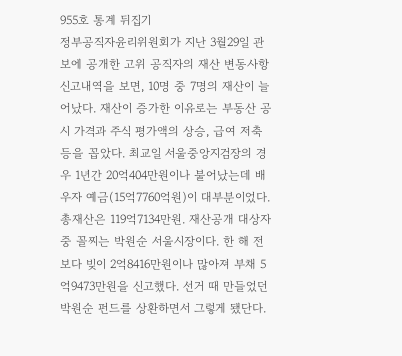955호 통계 뒤집기
정부공직자윤리위원회가 지난 3월29일 관보에 공개한 고위 공직자의 재산 변동사항 신고내역을 보면, 10명 중 7명의 재산이 늘어났다. 재산이 증가한 이유로는 부동산 공시 가격과 주식 평가액의 상승, 급여 저축 등을 꼽았다. 최교일 서울중앙지검장의 경우 1년간 20억404만원이나 불어났는데 배우자 예금(15억7760억원)이 대부분이었다. 총재산은 119억7134만원. 재산공개 대상자 중 꼴찌는 박원순 서울시장이다. 한 해 전보다 빚이 2억8416만원이나 많아져 부채 5억9473만원을 신고했다. 선거 때 만들었던 박원순 펀드를 상환하면서 그렇게 됐단다.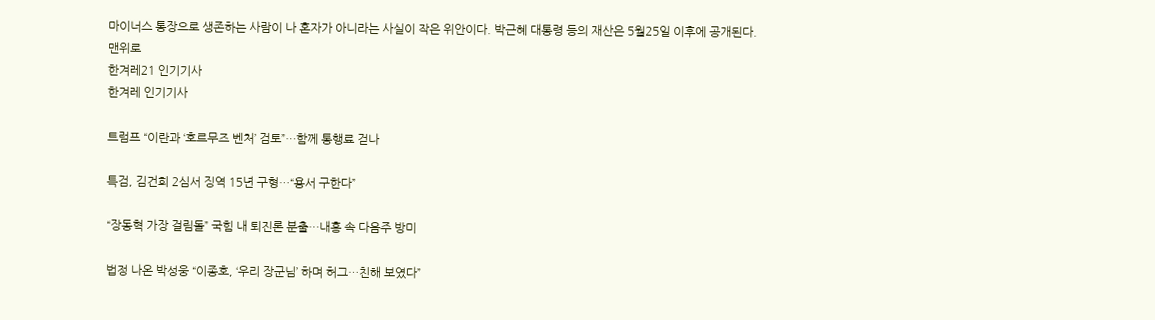마이너스 통장으로 생존하는 사람이 나 혼자가 아니라는 사실이 작은 위안이다. 박근혜 대통령 등의 재산은 5월25일 이후에 공개된다.
맨위로
한겨레21 인기기사
한겨레 인기기사

트럼프 “이란과 ‘호르무즈 벤처’ 검토”…함께 통행료 걷나

특검, 김건희 2심서 징역 15년 구형…“용서 구한다”

“장동혁 가장 걸림돌” 국힘 내 퇴진론 분출…내홍 속 다음주 방미

법정 나온 박성웅 “이종호, ‘우리 장군님’ 하며 허그…친해 보였다”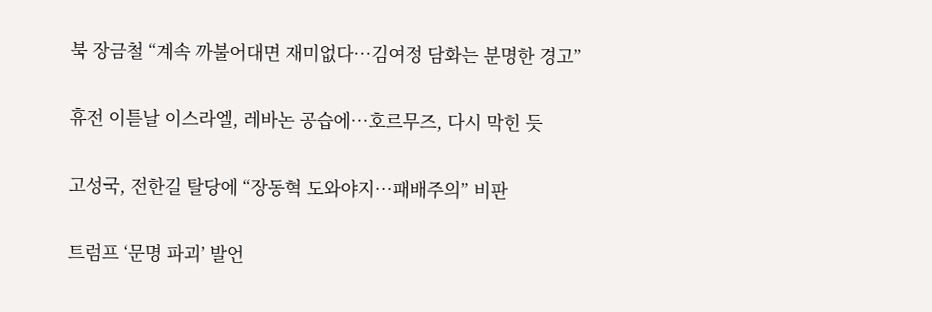북 장금철 “계속 까불어대면 재미없다…김여정 담화는 분명한 경고”

휴전 이튿날 이스라엘, 레바논 공습에…호르무즈, 다시 막힌 듯

고성국, 전한길 탈당에 “장동혁 도와야지…패배주의” 비판

트럼프 ‘문명 파괴’ 발언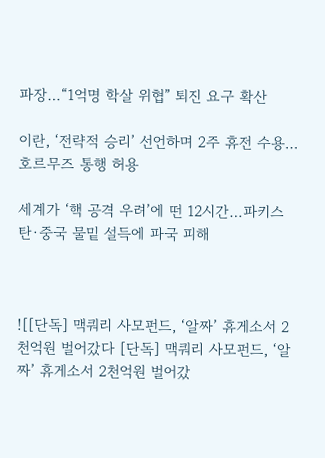파장…“1억명 학살 위협” 퇴진 요구 확산

이란, ‘전략적 승리’ 선언하며 2주 휴전 수용…호르무즈 통행 허용

세계가 ‘핵 공격 우려’에 떤 12시간…파키스탄·중국 물밑 설득에 파국 피해



![[단독] 맥쿼리 사모펀드, ‘알짜’ 휴게소서 2천억원 벌어갔다 [단독] 맥쿼리 사모펀드, ‘알짜’ 휴게소서 2천억원 벌어갔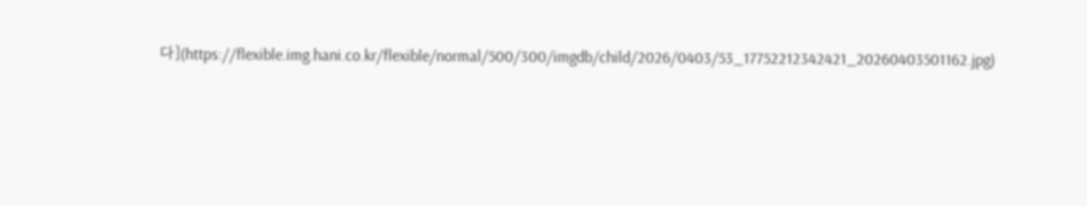다](https://flexible.img.hani.co.kr/flexible/normal/500/300/imgdb/child/2026/0403/53_17752212342421_20260403501162.jpg)